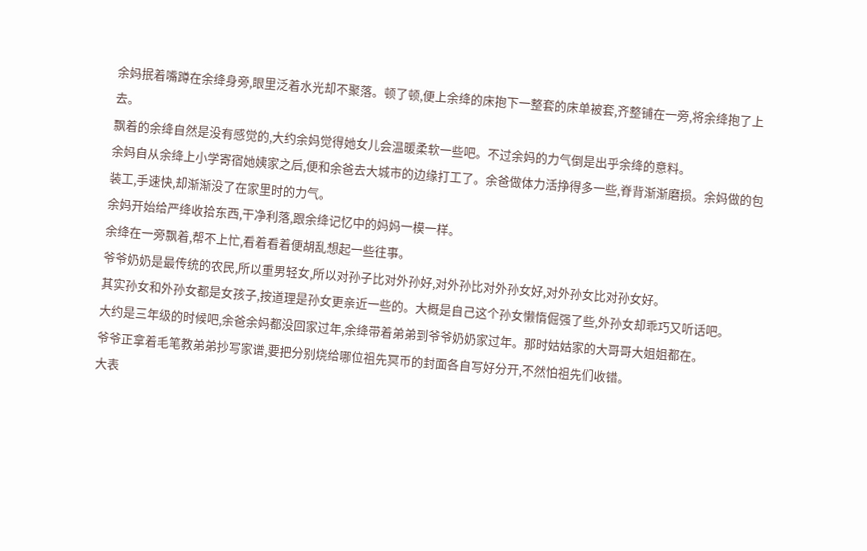余妈抿着嘴蹲在余绛身旁,眼里泛着水光却不聚落。顿了顿,便上余绛的床抱下一整套的床单被套,齐整铺在一旁,将余绛抱了上去。
飘着的余绛自然是没有感觉的,大约余妈觉得她女儿会温暖柔软一些吧。不过余妈的力气倒是出乎余绛的意料。
余妈自从余绛上小学寄宿她姨家之后,便和余爸去大城市的边缘打工了。余爸做体力活挣得多一些,脊背渐渐磨损。余妈做的包装工,手速快,却渐渐没了在家里时的力气。
余妈开始给严绛收拾东西,干净利落,跟余绛记忆中的妈妈一模一样。
余绛在一旁飘着,帮不上忙,看着看着便胡乱想起一些往事。
爷爷奶奶是最传统的农民,所以重男轻女,所以对孙子比对外孙好,对外孙比对外孙女好,对外孙女比对孙女好。
其实孙女和外孙女都是女孩子,按道理是孙女更亲近一些的。大概是自己这个孙女懒惰倔强了些,外孙女却乖巧又听话吧。
大约是三年级的时候吧,余爸余妈都没回家过年,余绛带着弟弟到爷爷奶奶家过年。那时姑姑家的大哥哥大姐姐都在。
爷爷正拿着毛笔教弟弟抄写家谱,要把分别烧给哪位祖先冥币的封面各自写好分开,不然怕祖先们收错。
大表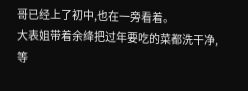哥已经上了初中,也在一旁看着。
大表姐带着余绛把过年要吃的菜都洗干净,等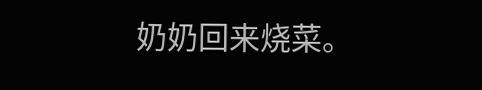奶奶回来烧菜。